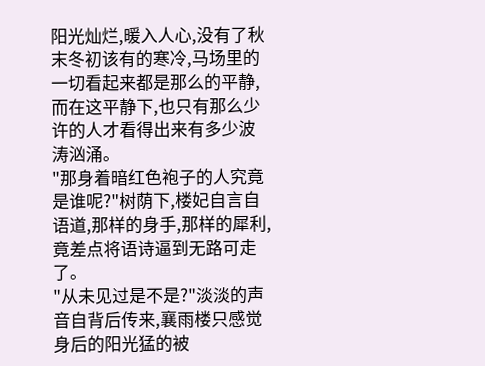阳光灿烂,暖入人心,没有了秋末冬初该有的寒冷,马场里的一切看起来都是那么的平静,而在这平静下,也只有那么少许的人才看得出来有多少波涛汹涌。
"那身着暗红色袍子的人究竟是谁呢?"树荫下,楼妃自言自语道,那样的身手,那样的犀利,竟差点将语诗逼到无路可走了。
"从未见过是不是?"淡淡的声音自背后传来,襄雨楼只感觉身后的阳光猛的被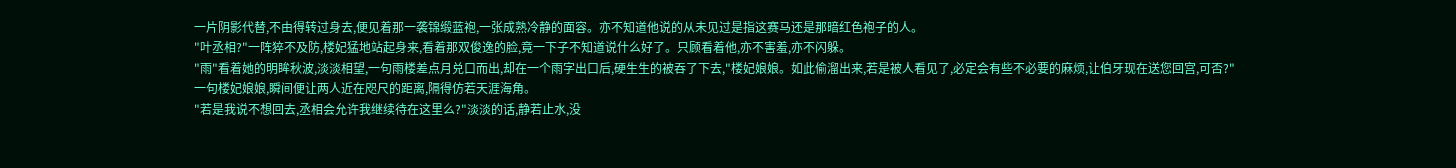一片阴影代替,不由得转过身去,便见着那一袭锦缎蓝袍,一张成熟冷静的面容。亦不知道他说的从未见过是指这赛马还是那暗红色袍子的人。
"叶丞相?"一阵猝不及防,楼妃猛地站起身来,看着那双俊逸的脸,竟一下子不知道说什么好了。只顾看着他,亦不害羞,亦不闪躲。
"雨"看着她的明眸秋波,淡淡相望,一句雨楼差点月兑口而出,却在一个雨字出口后,硬生生的被吞了下去,"楼妃娘娘。如此偷溜出来,若是被人看见了,必定会有些不必要的麻烦,让伯牙现在送您回宫,可否?"
一句楼妃娘娘,瞬间便让两人近在咫尺的距离,隔得仿若天涯海角。
"若是我说不想回去,丞相会允许我继续待在这里么?"淡淡的话,静若止水,没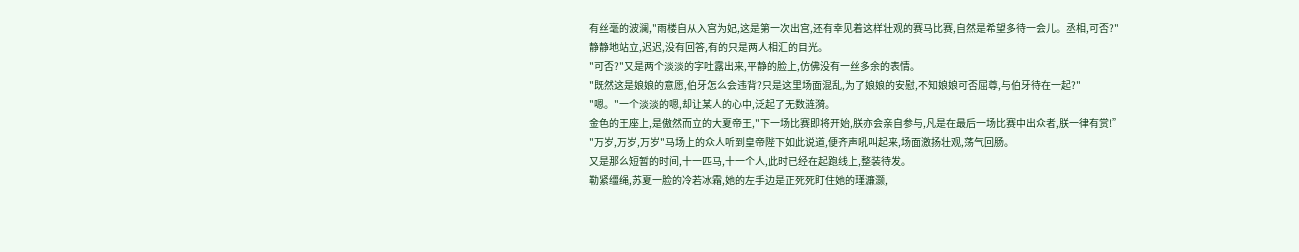有丝毫的波澜,"雨楼自从入宫为妃,这是第一次出宫,还有幸见着这样壮观的赛马比赛,自然是希望多待一会儿。丞相,可否?"
静静地站立,迟迟,没有回答,有的只是两人相汇的目光。
"可否?"又是两个淡淡的字吐露出来,平静的脸上,仿佛没有一丝多余的表情。
"既然这是娘娘的意愿,伯牙怎么会违背?只是这里场面混乱,为了娘娘的安慰,不知娘娘可否屈尊,与伯牙待在一起?"
"嗯。"一个淡淡的嗯,却让某人的心中,泛起了无数涟漪。
金色的王座上,是傲然而立的大夏帝王,"下一场比赛即将开始,朕亦会亲自参与,凡是在最后一场比赛中出众者,朕一律有赏!”
"万岁,万岁,万岁"马场上的众人听到皇帝陛下如此说道,便齐声吼叫起来,场面激扬壮观,荡气回肠。
又是那么短暂的时间,十一匹马,十一个人,此时已经在起跑线上,整装待发。
勒紧缰绳,苏夏一脸的冷若冰霜,她的左手边是正死死盯住她的瑾濂灏,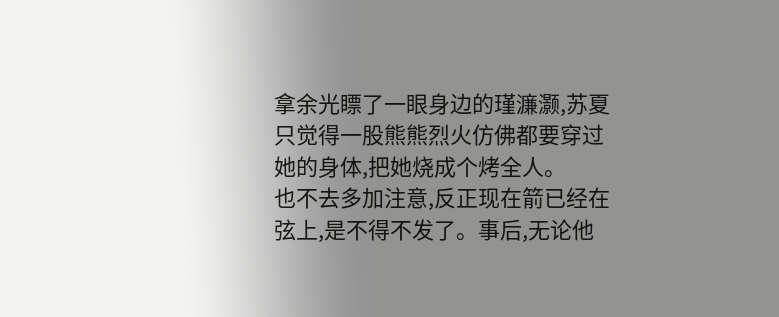拿余光瞟了一眼身边的瑾濂灏,苏夏只觉得一股熊熊烈火仿佛都要穿过她的身体,把她烧成个烤全人。
也不去多加注意,反正现在箭已经在弦上,是不得不发了。事后,无论他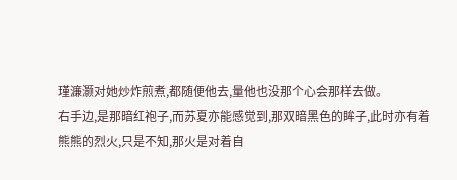瑾濂灏对她炒炸煎煮,都随便他去,量他也没那个心会那样去做。
右手边,是那暗红袍子,而苏夏亦能感觉到,那双暗黑色的眸子,此时亦有着熊熊的烈火,只是不知,那火是对着自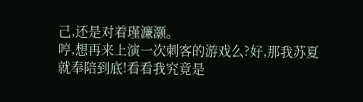己,还是对着瑾濂灏。
哼,想再来上演一次刺客的游戏么?好,那我苏夏就奉陪到底!看看我究竟是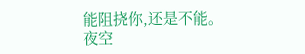能阻挠你,还是不能。
夜空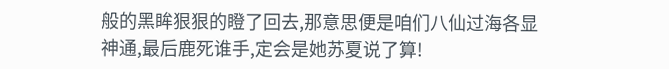般的黑眸狠狠的瞪了回去,那意思便是咱们八仙过海各显神通,最后鹿死谁手,定会是她苏夏说了算!